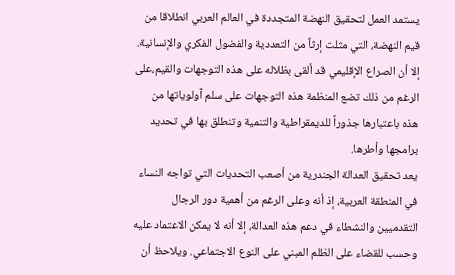يستمد العمل لتحقيق النهضة المتجددة في العالم العربي انطلاقا من قيم النهضة، التي مثلت إرثاً من التعددية والفضول الفكري والإنسانية. إلا أن الصراع الإقليمي قد ألقى بظلاله على هذه التوجهات والقيم،على الرغم من ذلك تضع المنظمة هذه التوجهات على سلم آولوياتها من هذه باعتبارها جذوراً للديمقراطية والتنمية وتنطلق بها في تحديد برامجها وأطرها.
يعد تحقيق العدالة الجندرية من أصعب التحديات التي تواجه النساء في المنطقة العربية، إذ أنه وعلى الرغم من أهمية دور الرجال التقدميين والنشطاء في دعم هذه العدالة، إلا أنه لا يمكن الاعتماد عليه وحسب للقضاء على الظلم المبني على النوع الاجتماعي. ويلاحظ أن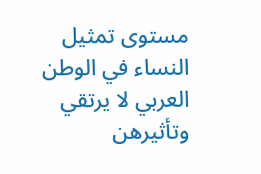مستوى تمثيل النساء في الوطن العربي لا يرتقي وتأثيرهن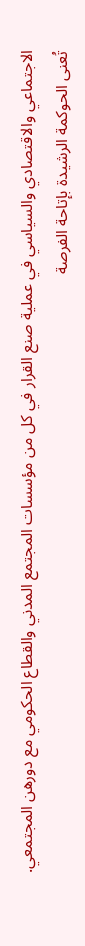الاجتماعي والاقتصادي والسياسي في عملية صنع القرار في كل من مؤسسات المجتمع المدني والقطاع الحكومي مع دورهن المجتمعي.
تُعنى الحوكمة الرشيدة بإتاحة الفرصة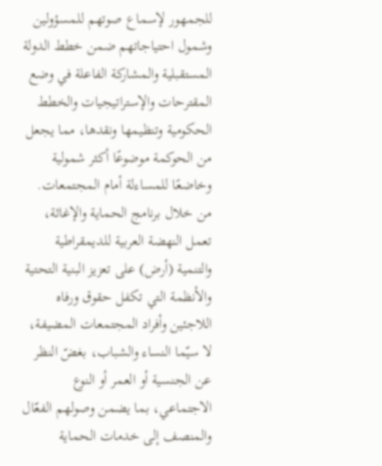للجمهور لإسماع صوتهم للمسؤولين وشمول احتياجاتهم ضمن خطط الدولة المستقبلية والمشاركة الفاعلة في وضع المقترحات والإستراتيجيات والخطط الحكومية وتنظيمها ونقدها، مما يجعل من الحوكمة موضوعًا أكثر شمولية وخاضعًا للمساءلة أمام المجتمعات.
من خلال برنامج الحماية والإغاثة، تعمل النهضة العربية للديمقراطية والتنمية (أرض) على تعزيز البنية التحتية والأنظمة التي تكفل حقوق ورفاه اللاجئين وأفراد المجتمعات المضيفة، لا سيّما النساء والشباب، بغضّ النظر عن الجنسية أو العمر أو النوع الاجتماعي، بما يضمن وصولهم الفعّال والمنصف إلى خدمات الحماية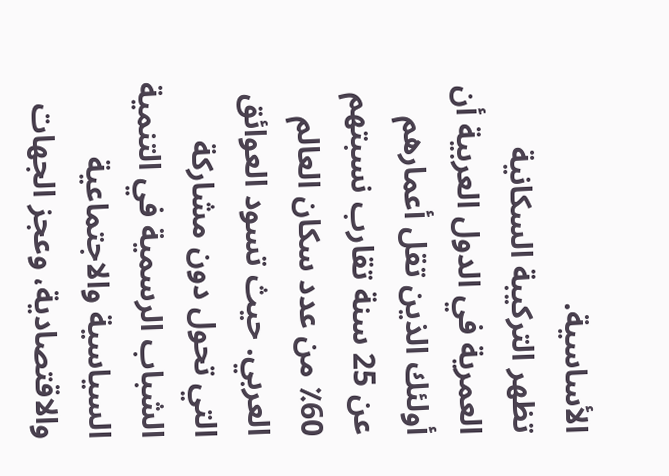الأساسية.
تظهر التركيبة السكانية العمرية في الدول العربية أن أولئك الذين تقل أعمارهم عن 25 سنة تقارب نسبتهم 60٪ من عدد سكان العالم العربي. حيث تسود العوائق التي تحول دون مشاركة الشباب الرسمية في التنمية السياسية والاجتماعية والاقتصادية، وعجز الجهات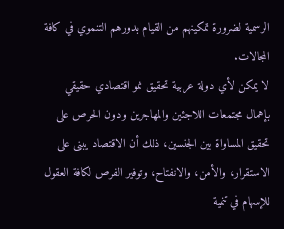الرسمية لضرورة تمكينهم من القيام بدورهم التنموي في كافة المجالات.
لا يمكن لأي دولة عربية تحقيق نمو اقتصادي حقيقي بإهمال مجتمعات اللاجئين والمهاجرين ودون الحرص على تحقيق المساواة بين الجنسين، ذلك أن الاقتصاد يبنى على الاستقرار، والأمن، والانفتاح، وتوفير الفرص لكافة العقول للإسهام في تنمية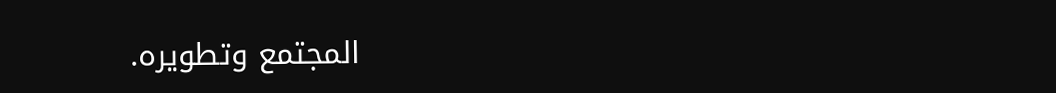المجتمع وتطويره.